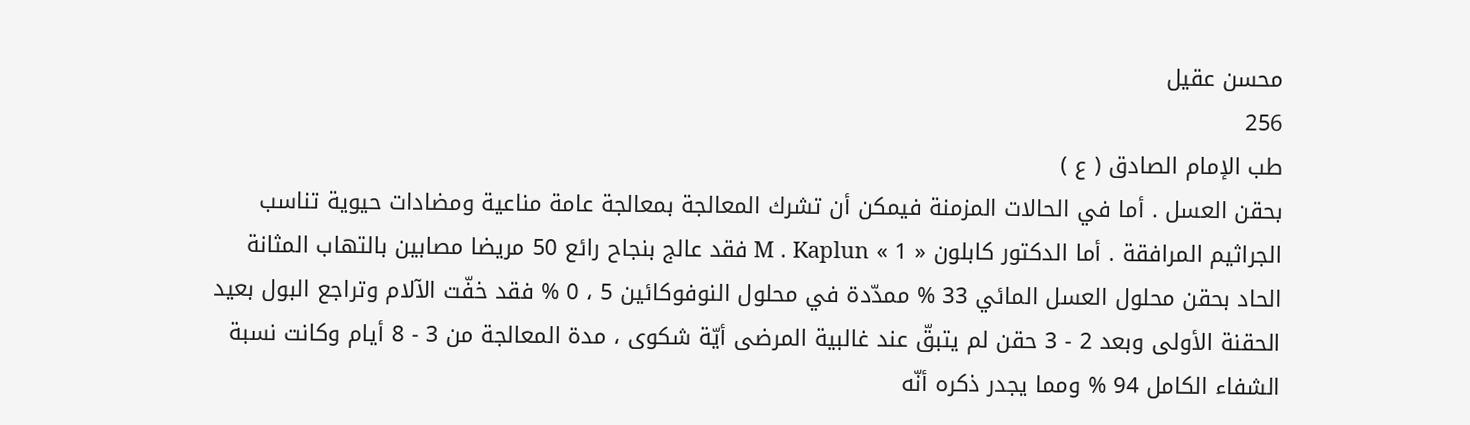محسن عقيل
256
طب الإمام الصادق ( ع )
بحقن العسل . أما في الحالات المزمنة فيمكن أن تشرك المعالجة بمعالجة عامة مناعية ومضادات حيوية تناسب الجراثيم المرافقة . أما الدكتور كابلون « 1 » M . Kaplun فقد عالج بنجاح رائع 50 مريضا مصابين بالتهاب المثانة الحاد بحقن محلول العسل المائي 33 % ممدّدة في محلول النوفوكائين 5 ، 0 % فقد خفّت الآلام وتراجع البول بعيد الحقنة الأولى وبعد 2 - 3 حقن لم يتبقّ عند غالبية المرضى أيّة شكوى ، مدة المعالجة من 3 - 8 أيام وكانت نسبة الشفاء الكامل 94 % ومما يجدر ذكره أنّه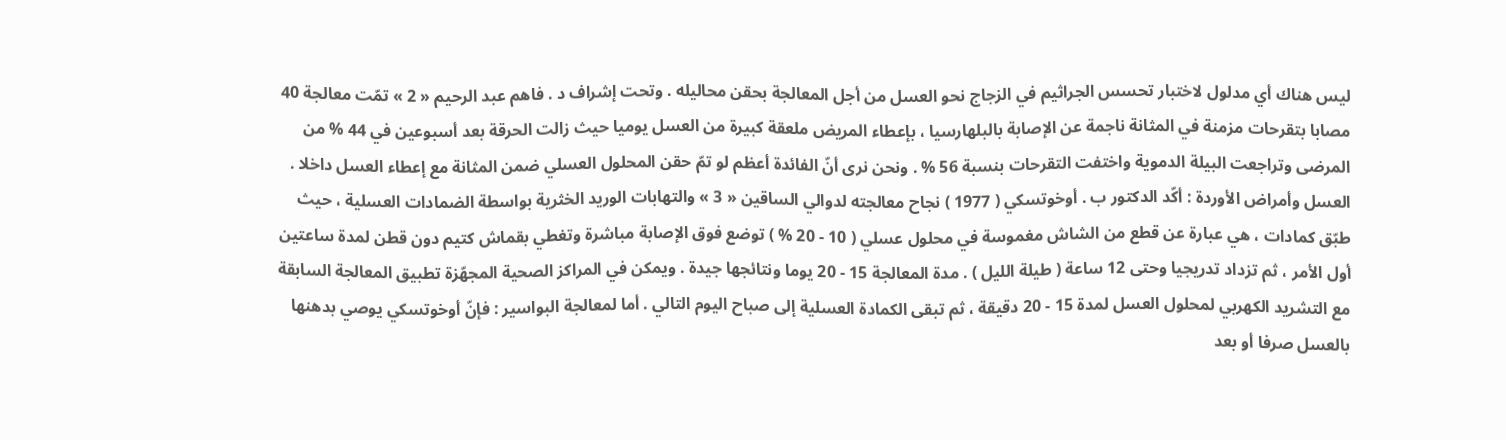ليس هناك أي مدلول لاختبار تحسس الجراثيم في الزجاج نحو العسل من أجل المعالجة بحقن محاليله . وتحت إشراف د . فاهم عبد الرحيم « 2 » تمّت معالجة 40 مصابا بتقرحات مزمنة في المثانة ناجمة عن الإصابة بالبلهارسيا ، بإعطاء المريض ملعقة كبيرة من العسل يوميا حيث زالت الحرقة بعد أسبوعين في 44 % من المرضى وتراجعت البيلة الدموية واختفت التقرحات بنسبة 56 % . ونحن نرى أنّ الفائدة أعظم لو تمّ حقن المحلول العسلي ضمن المثانة مع إعطاء العسل داخلا . العسل وأمراض الأوردة : أكّد الدكتور ب . أوخوتسكي ( 1977 ) نجاح معالجته لدوالي الساقين « 3 » والتهابات الوريد الخثرية بواسطة الضمادات العسلية ، حيث طبّق كمادات ، هي عبارة عن قطع من الشاش مغموسة في محلول عسلي ( 10 - 20 % ) توضع فوق الإصابة مباشرة وتغطي بقماش كتيم دون قطن لمدة ساعتين أول الأمر ، ثم تزداد تدريجيا وحتى 12 ساعة ( طيلة الليل ) . مدة المعالجة 15 - 20 يوما ونتائجها جيدة . ويمكن في المراكز الصحية المجهّزة تطبيق المعالجة السابقة مع التشريد الكهربي لمحلول العسل لمدة 15 - 20 دقيقة ، ثم تبقى الكمادة العسلية إلى صباح اليوم التالي . أما لمعالجة البواسير : فإنّ أوخوتسكي يوصي بدهنها بالعسل صرفا أو بعد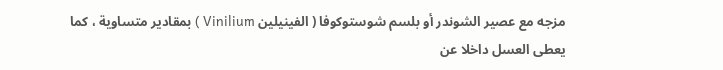مزجه مع عصير الشوندر أو بلسم شوستوكوفا ( الفينيلين Vinilium ) بمقادير متساوية ، كما يعطى العسل داخلا عن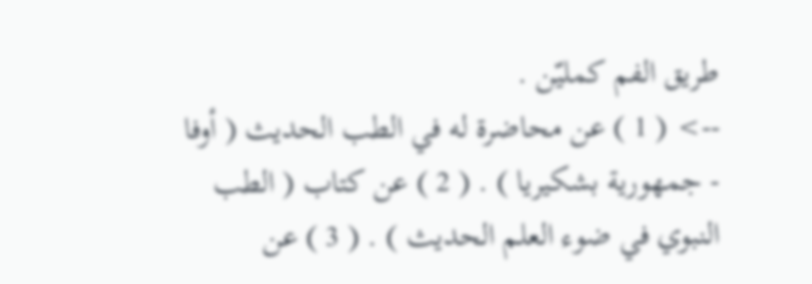طريق الفم كمليّن .
--> ( 1 ) عن محاضرة له في الطب الحديث ( أوفا - جمهورية بشكيريا ) . ( 2 ) عن كتاب ( الطب النبوي في ضوء العلم الحديث ) . ( 3 ) عن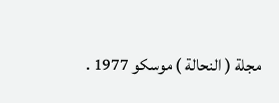مجلة ( النحالة ) موسكو 1977 .